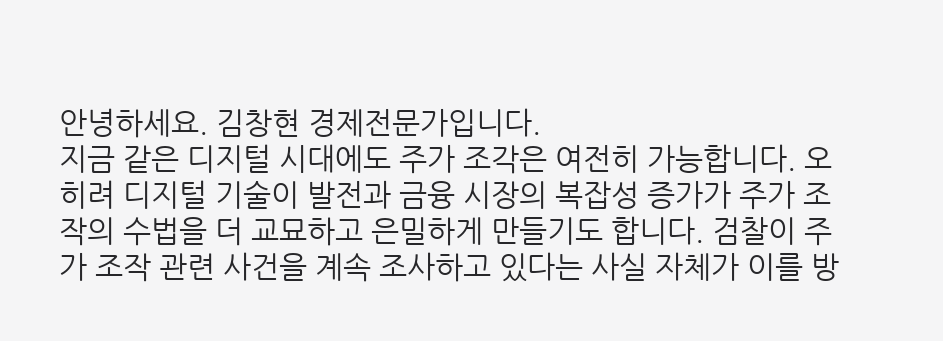안녕하세요. 김창현 경제전문가입니다.
지금 같은 디지털 시대에도 주가 조각은 여전히 가능합니다. 오히려 디지털 기술이 발전과 금융 시장의 복잡성 증가가 주가 조작의 수법을 더 교묘하고 은밀하게 만들기도 합니다. 검찰이 주가 조작 관련 사건을 계속 조사하고 있다는 사실 자체가 이를 방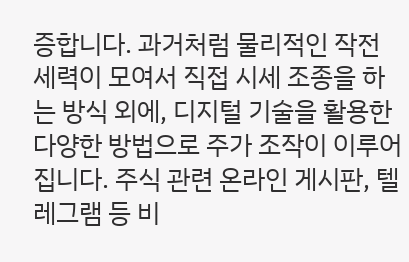증합니다. 과거처럼 물리적인 작전 세력이 모여서 직접 시세 조종을 하는 방식 외에, 디지털 기술을 활용한 다양한 방법으로 주가 조작이 이루어집니다. 주식 관련 온라인 게시판, 텔레그램 등 비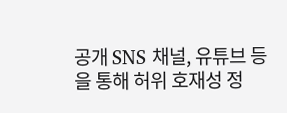공개 SNS 채널, 유튜브 등을 통해 허위 호재성 정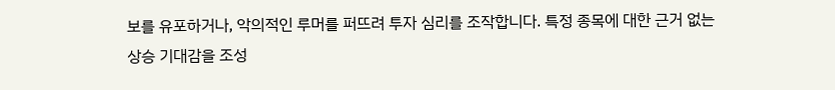보를 유포하거나, 악의적인 루머를 퍼뜨려 투자 심리를 조작합니다. 특정 종목에 대한 근거 없는 상승 기대감을 조성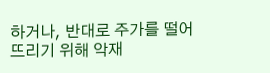하거나, 반대로 주가를 떨어뜨리기 위해 악재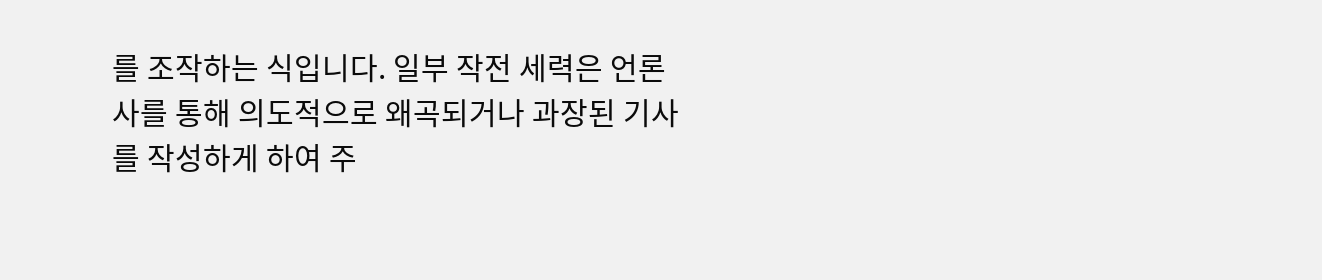를 조작하는 식입니다. 일부 작전 세력은 언론사를 통해 의도적으로 왜곡되거나 과장된 기사를 작성하게 하여 주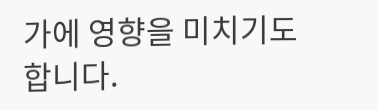가에 영향을 미치기도 합니다.